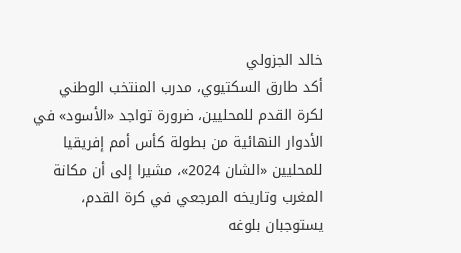خالد الجزولي
أكد طارق السكتيوي، مدرب المنتخب الوطني لكرة القدم للمحليين، ضرورة تواجد «الأسود» في الأدوار النهائية من بطولة كأس أمم إفريقيا للمحليين «الشان 2024»، مشيرا إلى أن مكانة المغرب وتاريخه المرجعي في كرة القدم، يستوجبان بلوغه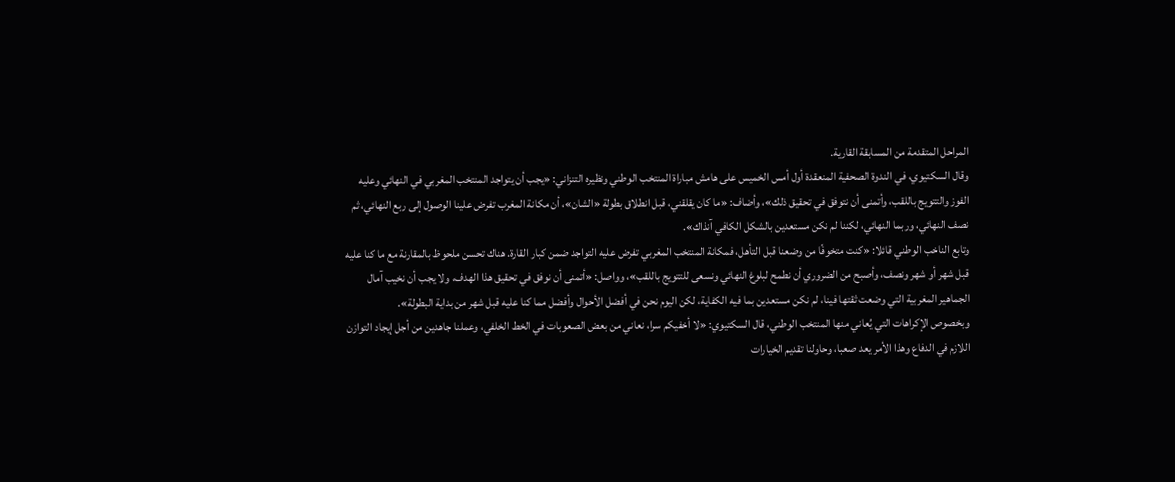المراحل المتقدمة من المسابقة القارية.
وقال السكتيوي، في الندوة الصحفية المنعقدة أول أمس الخميس على هامش مباراة المنتخب الوطني ونظيره التنزاني: «يجب أن يتواجد المنتخب المغربي في النهائي وعليه الفوز والتتويج باللقب، وأتمنى أن نتوفق في تحقيق ذلك»، وأضاف: «ما كان يقلقني، قبل انطلاق بطولة «الشان»، أن مكانة المغرب تفرض علينا الوصول إلى ربع النهائي، ثم نصف النهائي، وربما النهائي، لكننا لم نكن مستعدين بالشكل الكافي آنذاك».
وتابع الناخب الوطني قائلا: «كنت متخوفًا من وضعنا قبل التأهل، فمكانة المنتخب المغربي تفرض عليه التواجد ضمن كبار القارة. هناك تحسن ملحوظ بالمقارنة مع ما كنا عليه قبل شهر أو شهر ونصف، وأصبح من الضروري أن نطمح لبلوغ النهائي ونسعى للتتويج باللقب»، وواصل: «أتمنى أن نوفق في تحقيق هذا الهدف، ولا يجب أن نخيب آمال الجماهير المغربية التي وضعت ثقتها فينا، لم نكن مستعدين بما فيه الكفاية، لكن اليوم نحن في أفضل الأحوال وأفضل مما كنا عليه قبل شهر من بداية البطولة».
وبخصوص الإكراهات التي يُعاني منها المنتخب الوطني، قال السكتيوي: «لا أخفيكم سرا، نعاني من بعض الصعوبات في الخط الخلفي، وعملنا جاهدين من أجل إيجاد التوازن اللازم في الدفاع وهذا الأمر يعد صعبا، وحاولنا تقديم الخيارات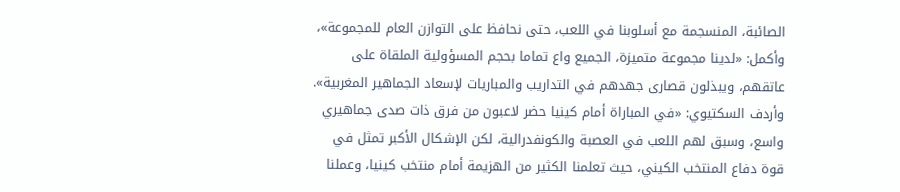الصائبة، المنسجمة مع أسلوبنا في اللعب، حتى نحافظ على التوازن العام للمجموعة»، وأكمل: «لدينا مجموعة متميزة، الجميع واع تماما بحجم المسؤولية الملقاة على عاتقهم، ويبذلون قصارى جهدهم في التداريب والمباريات لإسعاد الجماهير المغربية».
وأردف السكتيوي: «في المباراة أمام كينيا حضر لاعبون من فرق ذات صدى جماهيري واسع، وسبق لهم اللعب في العصبة والكونفدرالية، لكن الإشكال الأكبر تمثل في قوة دفاع المنتخب الكيني، حيث تعلمنا الكثير من الهزيمة أمام منتخب كينيا، وعملنا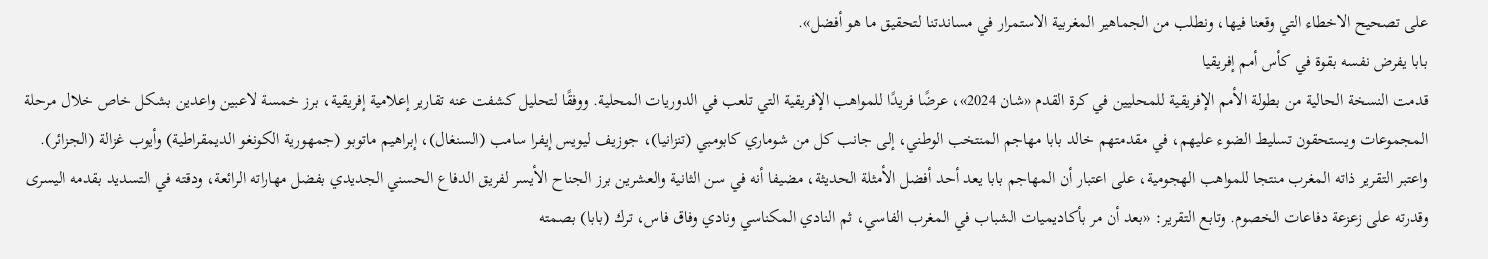على تصحيح الاخطاء التي وقعنا فيها، ونطلب من الجماهير المغربية الاستمرار في مساندتنا لتحقيق ما هو أفضل».
بابا يفرض نفسه بقوة في كأس أمم إفريقيا
قدمت النسخة الحالية من بطولة الأمم الإفريقية للمحليين في كرة القدم «شان 2024»، عرضًا فريدًا للمواهب الإفريقية التي تلعب في الدوريات المحلية. ووفقًا لتحليل كشفت عنه تقارير إعلامية إفريقية، برز خمسة لاعبين واعدين بشكل خاص خلال مرحلة المجموعات ويستحقون تسليط الضوء عليهم، في مقدمتهم خالد بابا مهاجم المنتخب الوطني، إلى جانب كل من شوماري كابومبي (تنزانيا)، جوزيف ليويس إيفرا سامب (السنغال)، إبراهيم ماتوبو (جمهورية الكونغو الديمقراطية) وأيوب غزالة (الجزائر).
واعتبر التقرير ذاته المغرب منتجا للمواهب الهجومية، على اعتبار أن المهاجم بابا يعد أحد أفضل الأمثلة الحديثة، مضيفا أنه في سن الثانية والعشرين برز الجناح الأيسر لفريق الدفاع الحسني الجديدي بفضل مهاراته الرائعة، ودقته في التسديد بقدمه اليسرى وقدرته على زعزعة دفاعات الخصوم. وتابع التقرير: «بعد أن مر بأكاديميات الشباب في المغرب الفاسي، ثم النادي المكناسي ونادي وفاق فاس، ترك (بابا) بصمته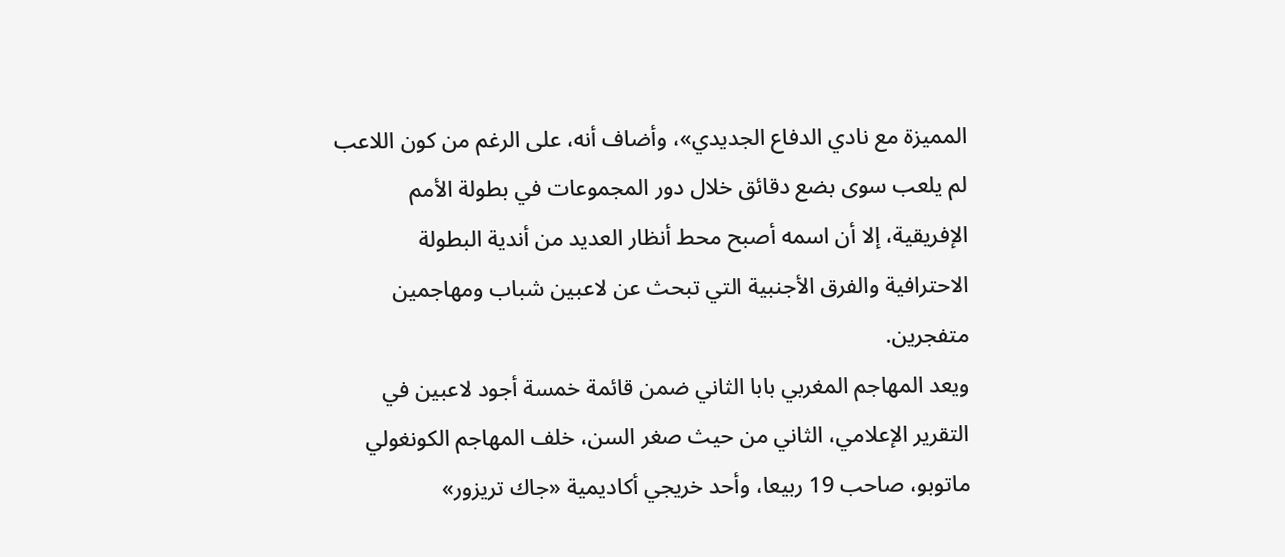المميزة مع نادي الدفاع الجديدي»، وأضاف أنه، على الرغم من كون اللاعب لم يلعب سوى بضع دقائق خلال دور المجموعات في بطولة الأمم الإفريقية، إلا أن اسمه أصبح محط أنظار العديد من أندية البطولة الاحترافية والفرق الأجنبية التي تبحث عن لاعبين شباب ومهاجمين متفجرين.
ويعد المهاجم المغربي بابا الثاني ضمن قائمة خمسة أجود لاعبين في التقرير الإعلامي، الثاني من حيث صغر السن، خلف المهاجم الكونغولي ماتوبو، صاحب 19 ربيعا، وأحد خريجي أكاديمية «جاك تريزور»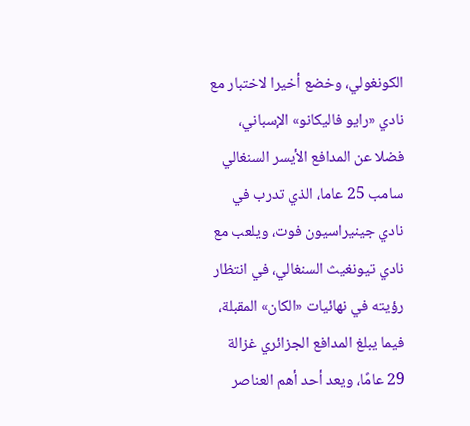الكونغولي، وخضع أخيرا لاختبار مع نادي «رايو فاليكانو» الإسباني، فضلا عن المدافع الأيسر السنغالي سامب 25 عاما، الذي تدرب في نادي جينيراسيون فوت، ويلعب مع نادي تيونغيث السنغالي، في انتظار رؤيته في نهائيات «الكان» المقبلة، فيما يبلغ المدافع الجزائري غزالة 29 عامًا، ويعد أحد أهم العناصر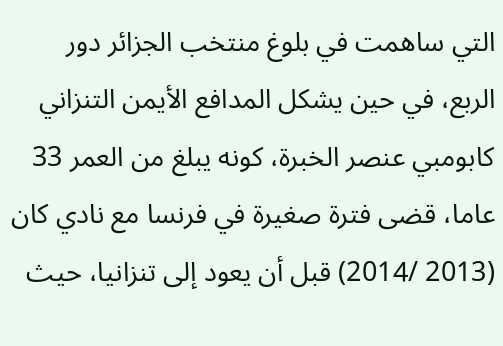التي ساهمت في بلوغ منتخب الجزائر دور الربع، في حين يشكل المدافع الأيمن التنزاني كابومبي عنصر الخبرة، كونه يبلغ من العمر 33 عاما، قضى فترة صغيرة في فرنسا مع نادي كان (2013 /2014) قبل أن يعود إلى تنزانيا، حيث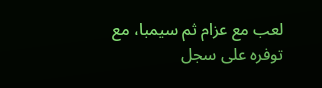لعب مع عزام ثم سيمبا، مع توفره على سجل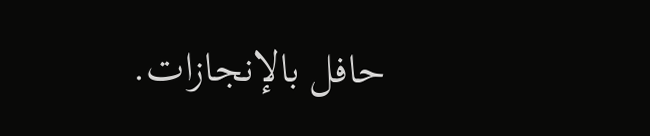حافل بالإنجازات.